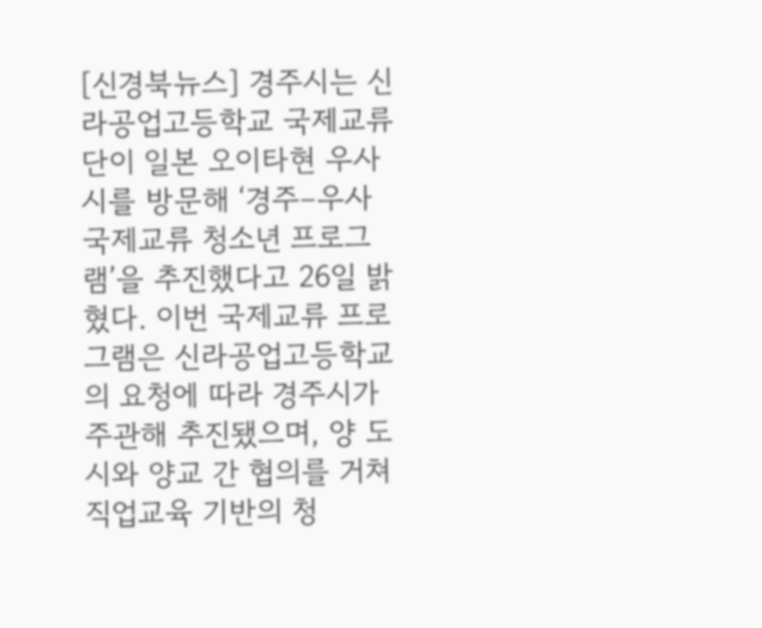[신경북뉴스] 경주시는 신라공업고등학교 국제교류단이 일본 오이타현 우사시를 방문해 ‘경주–우사 국제교류 청소년 프로그램’을 추진했다고 26일 밝혔다. 이번 국제교류 프로그램은 신라공업고등학교의 요청에 따라 경주시가 주관해 추진됐으며, 양 도시와 양교 간 협의를 거쳐 직업교육 기반의 청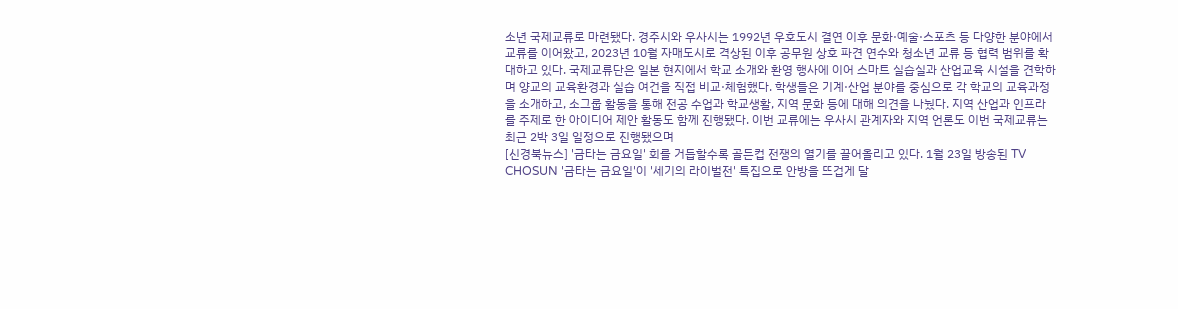소년 국제교류로 마련됐다. 경주시와 우사시는 1992년 우호도시 결연 이후 문화·예술·스포츠 등 다양한 분야에서 교류를 이어왔고, 2023년 10월 자매도시로 격상된 이후 공무원 상호 파견 연수와 청소년 교류 등 협력 범위를 확대하고 있다. 국제교류단은 일본 현지에서 학교 소개와 환영 행사에 이어 스마트 실습실과 산업교육 시설을 견학하며 양교의 교육환경과 실습 여건을 직접 비교·체험했다. 학생들은 기계·산업 분야를 중심으로 각 학교의 교육과정을 소개하고, 소그룹 활동을 통해 전공 수업과 학교생활, 지역 문화 등에 대해 의견을 나눴다. 지역 산업과 인프라를 주제로 한 아이디어 제안 활동도 함께 진행됐다. 이번 교류에는 우사시 관계자와 지역 언론도 이번 국제교류는 최근 2박 3일 일정으로 진행됐으며
[신경북뉴스] '금타는 금요일' 회를 거듭할수록 골든컵 전쟁의 열기를 끌어올리고 있다. 1월 23일 방송된 TV CHOSUN '금타는 금요일'이 '세기의 라이벌전' 특집으로 안방을 뜨겁게 달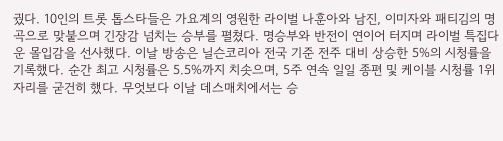궜다. 10인의 트롯 톱스타들은 가요계의 영원한 라이벌 나훈아와 남진, 이미자와 패티김의 명곡으로 맞붙으며 긴장감 넘치는 승부를 펼쳤다. 명승부와 반전이 연이어 터지며 라이벌 특집다운 몰입감을 선사했다. 이날 방송은 닐슨코리아 전국 기준 전주 대비 상승한 5%의 시청률을 기록했다. 순간 최고 시청률은 5.5%까지 치솟으며, 5주 연속 일일 종편 및 케이블 시청률 1위 자리를 굳건히 했다. 무엇보다 이날 데스매치에서는 승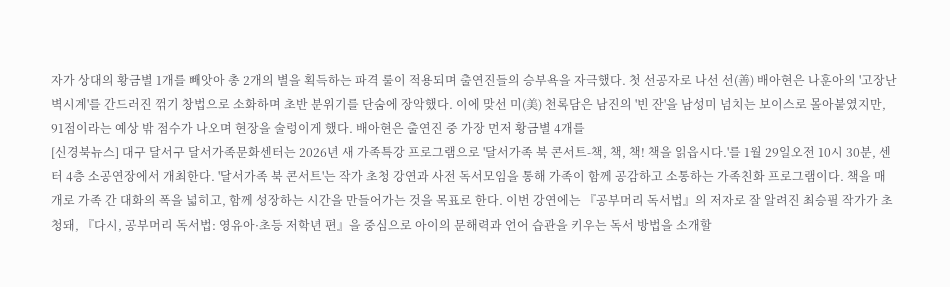자가 상대의 황금별 1개를 빼앗아 총 2개의 별을 획득하는 파격 룰이 적용되며 출연진들의 승부욕을 자극했다. 첫 선공자로 나선 선(善) 배아현은 나훈아의 '고장난 벽시계'를 간드러진 꺾기 창법으로 소화하며 초반 분위기를 단숨에 장악했다. 이에 맞선 미(美) 천록담은 남진의 '빈 잔'을 남성미 넘치는 보이스로 몰아붙였지만, 91점이라는 예상 밖 점수가 나오며 현장을 술렁이게 했다. 배아현은 출연진 중 가장 먼저 황금별 4개를
[신경북뉴스] 대구 달서구 달서가족문화센터는 2026년 새 가족특강 프로그램으로 '달서가족 북 콘서트-책, 책, 책! 책을 읽읍시다.'를 1월 29일오전 10시 30분, 센터 4층 소공연장에서 개최한다. '달서가족 북 콘서트'는 작가 초청 강연과 사전 독서모임을 통해 가족이 함께 공감하고 소통하는 가족친화 프로그램이다. 책을 매개로 가족 간 대화의 폭을 넓히고, 함께 성장하는 시간을 만들어가는 것을 목표로 한다. 이번 강연에는 『공부머리 독서법』의 저자로 잘 알려진 최승필 작가가 초청돼, 『다시, 공부머리 독서법: 영유아·초등 저학년 편』을 중심으로 아이의 문해력과 언어 습관을 키우는 독서 방법을 소개할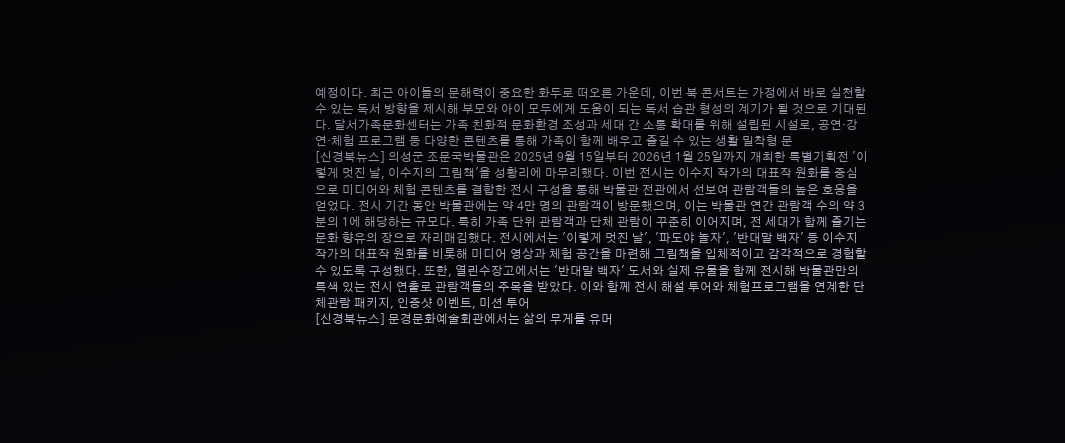예정이다. 최근 아이들의 문해력이 중요한 화두로 떠오른 가운데, 이번 북 콘서트는 가정에서 바로 실천할 수 있는 독서 방향을 제시해 부모와 아이 모두에게 도움이 되는 독서 습관 형성의 계기가 될 것으로 기대된다. 달서가족문화센터는 가족 친화적 문화환경 조성과 세대 간 소통 확대를 위해 설립된 시설로, 공연·강연·체험 프로그램 등 다양한 콘텐츠를 통해 가족이 함께 배우고 즐길 수 있는 생활 밀착형 문
[신경북뉴스] 의성군 조문국박물관은 2025년 9월 15일부터 2026년 1월 25일까지 개최한 특별기획전 '이렇게 멋진 날, 이수지의 그림책'을 성황리에 마무리했다. 이번 전시는 이수지 작가의 대표작 원화를 중심으로 미디어와 체험 콘텐츠를 결합한 전시 구성을 통해 박물관 전관에서 선보여 관람객들의 높은 호응을 얻었다. 전시 기간 동안 박물관에는 약 4만 명의 관람객이 방문했으며, 이는 박물관 연간 관람객 수의 약 3분의 1에 해당하는 규모다. 특히 가족 단위 관람객과 단체 관람이 꾸준히 이어지며, 전 세대가 함께 즐기는 문화 향유의 장으로 자리매김했다. 전시에서는 '이렇게 멋진 날', '파도야 놀자', '반대말 백자' 등 이수지 작가의 대표작 원화를 비롯해 미디어 영상과 체험 공간을 마련해 그림책을 입체적이고 감각적으로 경험할 수 있도록 구성했다. 또한, 열린수장고에서는 '반대말 백자' 도서와 실제 유물을 함께 전시해 박물관만의 특색 있는 전시 연출로 관람객들의 주목을 받았다. 이와 함께 전시 해설 투어와 체험프로그램을 연계한 단체관람 패키지, 인증샷 이벤트, 미션 투어
[신경북뉴스] 문경문화예술회관에서는 삶의 무게를 유머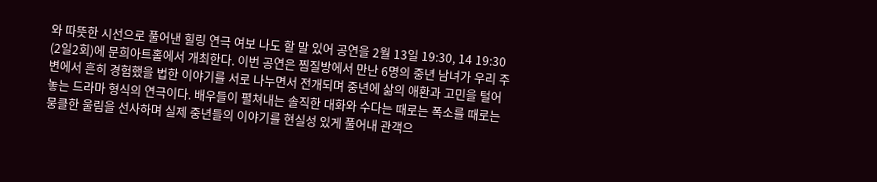와 따뜻한 시선으로 풀어낸 힐링 연극 여보 나도 할 말 있어 공연을 2월 13일 19:30, 14 19:30 (2일2회)에 문희아트홀에서 개최한다. 이번 공연은 찜질방에서 만난 6명의 중년 남녀가 우리 주변에서 흔히 경험했을 법한 이야기를 서로 나누면서 전개되며 중년에 삶의 애환과 고민을 털어놓는 드라마 형식의 연극이다. 배우들이 펼쳐내는 솔직한 대화와 수다는 때로는 폭소를 때로는 뭉클한 울림을 선사하며 실제 중년들의 이야기를 현실성 있게 풀어내 관객으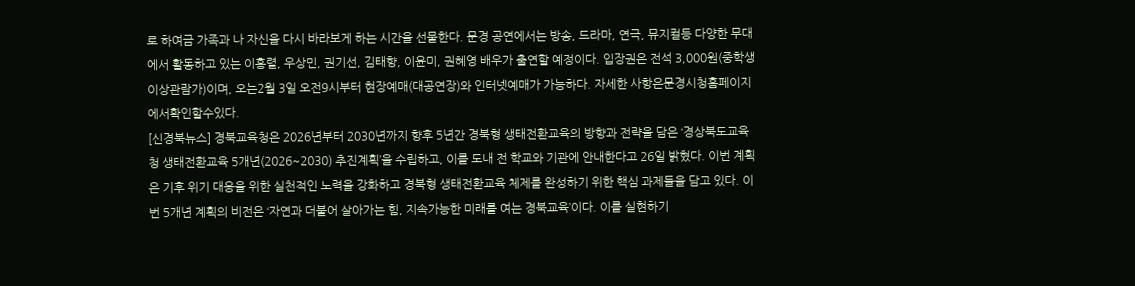로 하여금 가족과 나 자신을 다시 바라보게 하는 시간을 선물한다. 문경 공연에서는 방송, 드라마, 연극, 뮤지컬등 다양한 무대에서 활동하고 있는 이홍렬, 우상민, 권기선, 김태향, 이윤미, 권혜영 배우가 출연할 예정이다. 입장권은 전석 3,000원(중학생이상관람가)이며, 오는2월 3일 오전9시부터 현장예매(대공연장)와 인터넷예매가 가능하다. 자세한 사항은문경시청홈페이지에서확인할수있다.
[신경북뉴스] 경북교육청은 2026년부터 2030년까지 향후 5년간 경북형 생태전환교육의 방향과 전략을 담은 ‘경상북도교육청 생태전환교육 5개년(2026~2030) 추진계획’을 수립하고, 이를 도내 전 학교와 기관에 안내한다고 26일 밝혔다. 이번 계획은 기후 위기 대응을 위한 실천적인 노력을 강화하고 경북형 생태전환교육 체제를 완성하기 위한 핵심 과제들을 담고 있다. 이번 5개년 계획의 비전은 ‘자연과 더불어 살아가는 힘, 지속가능한 미래를 여는 경북교육’이다. 이를 실현하기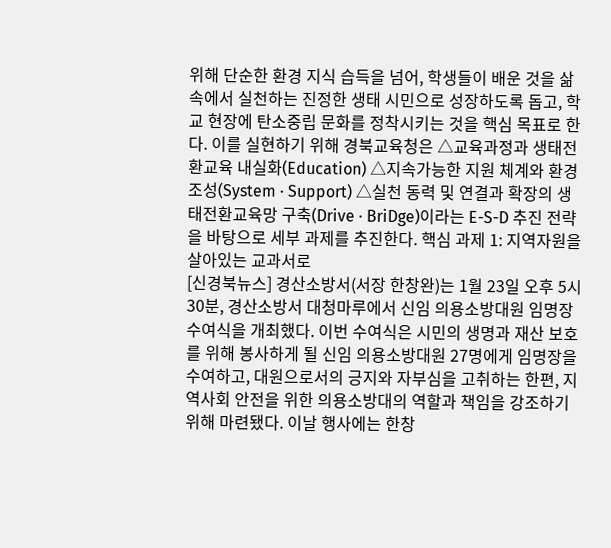위해 단순한 환경 지식 습득을 넘어, 학생들이 배운 것을 삶 속에서 실천하는 진정한 생태 시민으로 성장하도록 돕고, 학교 현장에 탄소중립 문화를 정착시키는 것을 핵심 목표로 한다. 이를 실현하기 위해 경북교육청은 △교육과정과 생태전환교육 내실화(Education) △지속가능한 지원 체계와 환경 조성(System · Support) △실천 동력 및 연결과 확장의 생태전환교육망 구축(Drive · BriDge)이라는 E-S-D 추진 전략을 바탕으로 세부 과제를 추진한다. 핵심 과제 1: 지역자원을 살아있는 교과서로
[신경북뉴스] 경산소방서(서장 한창완)는 1월 23일 오후 5시 30분, 경산소방서 대청마루에서 신임 의용소방대원 임명장 수여식을 개최했다. 이번 수여식은 시민의 생명과 재산 보호를 위해 봉사하게 될 신임 의용소방대원 27명에게 임명장을 수여하고, 대원으로서의 긍지와 자부심을 고취하는 한편, 지역사회 안전을 위한 의용소방대의 역할과 책임을 강조하기 위해 마련됐다. 이날 행사에는 한창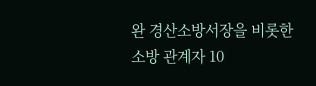완 경산소방서장을 비롯한 소방 관계자 10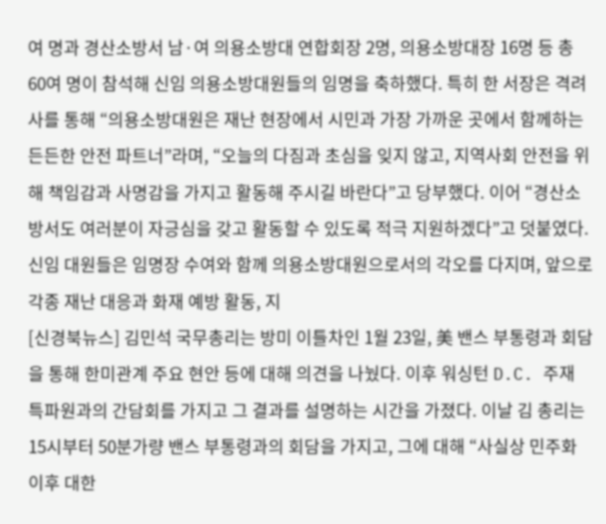여 명과 경산소방서 남·여 의용소방대 연합회장 2명, 의용소방대장 16명 등 총 60여 명이 참석해 신임 의용소방대원들의 임명을 축하했다. 특히 한 서장은 격려사를 통해 “의용소방대원은 재난 현장에서 시민과 가장 가까운 곳에서 함께하는 든든한 안전 파트너”라며, “오늘의 다짐과 초심을 잊지 않고, 지역사회 안전을 위해 책임감과 사명감을 가지고 활동해 주시길 바란다”고 당부했다. 이어 “경산소방서도 여러분이 자긍심을 갖고 활동할 수 있도록 적극 지원하겠다”고 덧붙였다. 신임 대원들은 임명장 수여와 함께 의용소방대원으로서의 각오를 다지며, 앞으로 각종 재난 대응과 화재 예방 활동, 지
[신경북뉴스] 김민석 국무총리는 방미 이틀차인 1월 23일, 美 밴스 부통령과 회담을 통해 한미관계 주요 현안 등에 대해 의견을 나눴다. 이후 워싱턴 D.C. 주재 특파원과의 간담회를 가지고 그 결과를 설명하는 시간을 가졌다. 이날 김 총리는 15시부터 50분가량 밴스 부통령과의 회담을 가지고, 그에 대해 “사실상 민주화 이후 대한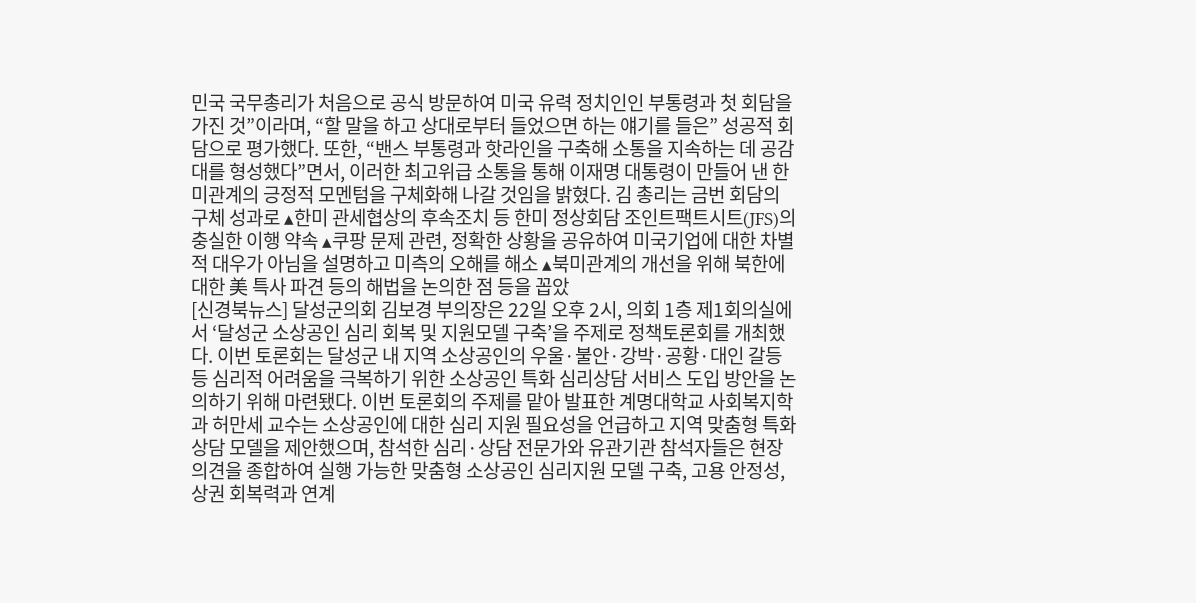민국 국무총리가 처음으로 공식 방문하여 미국 유력 정치인인 부통령과 첫 회담을 가진 것”이라며, “할 말을 하고 상대로부터 들었으면 하는 얘기를 들은” 성공적 회담으로 평가했다. 또한, “밴스 부통령과 핫라인을 구축해 소통을 지속하는 데 공감대를 형성했다”면서, 이러한 최고위급 소통을 통해 이재명 대통령이 만들어 낸 한미관계의 긍정적 모멘텀을 구체화해 나갈 것임을 밝혔다. 김 총리는 금번 회담의 구체 성과로 ▴한미 관세협상의 후속조치 등 한미 정상회담 조인트팩트시트(JFS)의 충실한 이행 약속 ▴쿠팡 문제 관련, 정확한 상황을 공유하여 미국기업에 대한 차별적 대우가 아님을 설명하고 미측의 오해를 해소 ▴북미관계의 개선을 위해 북한에 대한 美 특사 파견 등의 해법을 논의한 점 등을 꼽았
[신경북뉴스] 달성군의회 김보경 부의장은 22일 오후 2시, 의회 1층 제1회의실에서 ‘달성군 소상공인 심리 회복 및 지원모델 구축’을 주제로 정책토론회를 개최했다. 이번 토론회는 달성군 내 지역 소상공인의 우울·불안·강박·공황·대인 갈등 등 심리적 어려움을 극복하기 위한 소상공인 특화 심리상담 서비스 도입 방안을 논의하기 위해 마련됐다. 이번 토론회의 주제를 맡아 발표한 계명대학교 사회복지학과 허만세 교수는 소상공인에 대한 심리 지원 필요성을 언급하고 지역 맞춤형 특화 상담 모델을 제안했으며, 참석한 심리·상담 전문가와 유관기관 참석자들은 현장 의견을 종합하여 실행 가능한 맞춤형 소상공인 심리지원 모델 구축, 고용 안정성, 상권 회복력과 연계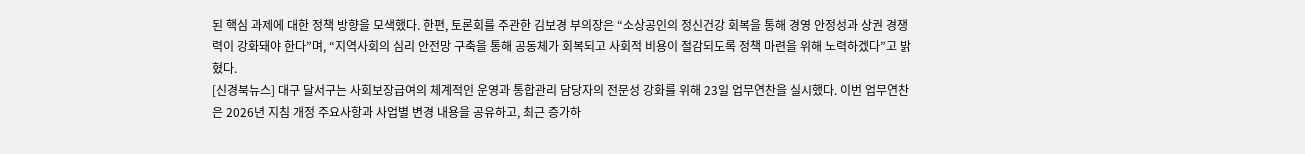된 핵심 과제에 대한 정책 방향을 모색했다. 한편, 토론회를 주관한 김보경 부의장은 “소상공인의 정신건강 회복을 통해 경영 안정성과 상권 경쟁력이 강화돼야 한다”며, “지역사회의 심리 안전망 구축을 통해 공동체가 회복되고 사회적 비용이 절감되도록 정책 마련을 위해 노력하겠다”고 밝혔다.
[신경북뉴스] 대구 달서구는 사회보장급여의 체계적인 운영과 통합관리 담당자의 전문성 강화를 위해 23일 업무연찬을 실시했다. 이번 업무연찬은 2026년 지침 개정 주요사항과 사업별 변경 내용을 공유하고, 최근 증가하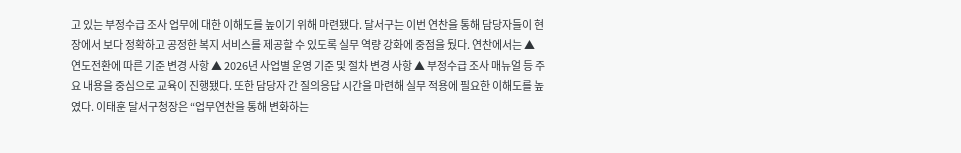고 있는 부정수급 조사 업무에 대한 이해도를 높이기 위해 마련됐다. 달서구는 이번 연찬을 통해 담당자들이 현장에서 보다 정확하고 공정한 복지 서비스를 제공할 수 있도록 실무 역량 강화에 중점을 뒀다. 연찬에서는 ▲ 연도전환에 따른 기준 변경 사항 ▲ 2026년 사업별 운영 기준 및 절차 변경 사항 ▲ 부정수급 조사 매뉴얼 등 주요 내용을 중심으로 교육이 진행됐다. 또한 담당자 간 질의응답 시간을 마련해 실무 적용에 필요한 이해도를 높였다. 이태훈 달서구청장은 “업무연찬을 통해 변화하는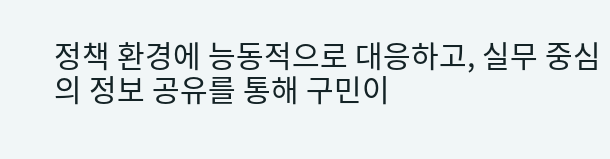정책 환경에 능동적으로 대응하고, 실무 중심의 정보 공유를 통해 구민이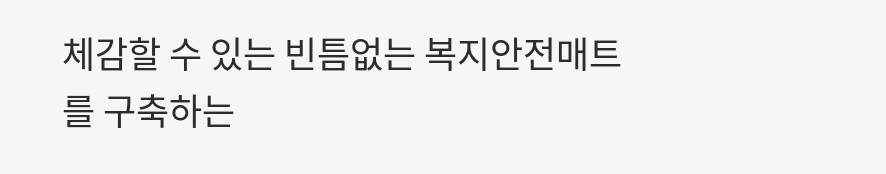체감할 수 있는 빈틈없는 복지안전매트를 구축하는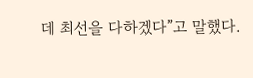데 최선을 다하겠다”고 말했다.